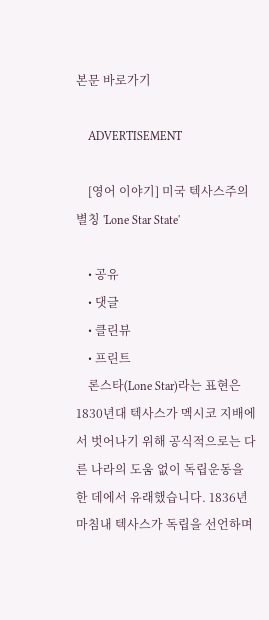본문 바로가기

    ADVERTISEMENT

    [영어 이야기] 미국 텍사스주의 별칭 'Lone Star State'

    • 공유
    • 댓글
    • 클린뷰
    • 프린트
    론스타(Lone Star)라는 표현은 1830년대 텍사스가 멕시코 지배에서 벗어나기 위해 공식적으로는 다른 나라의 도움 없이 독립운동을 한 데에서 유래했습니다. 1836년 마침내 텍사스가 독립을 선언하며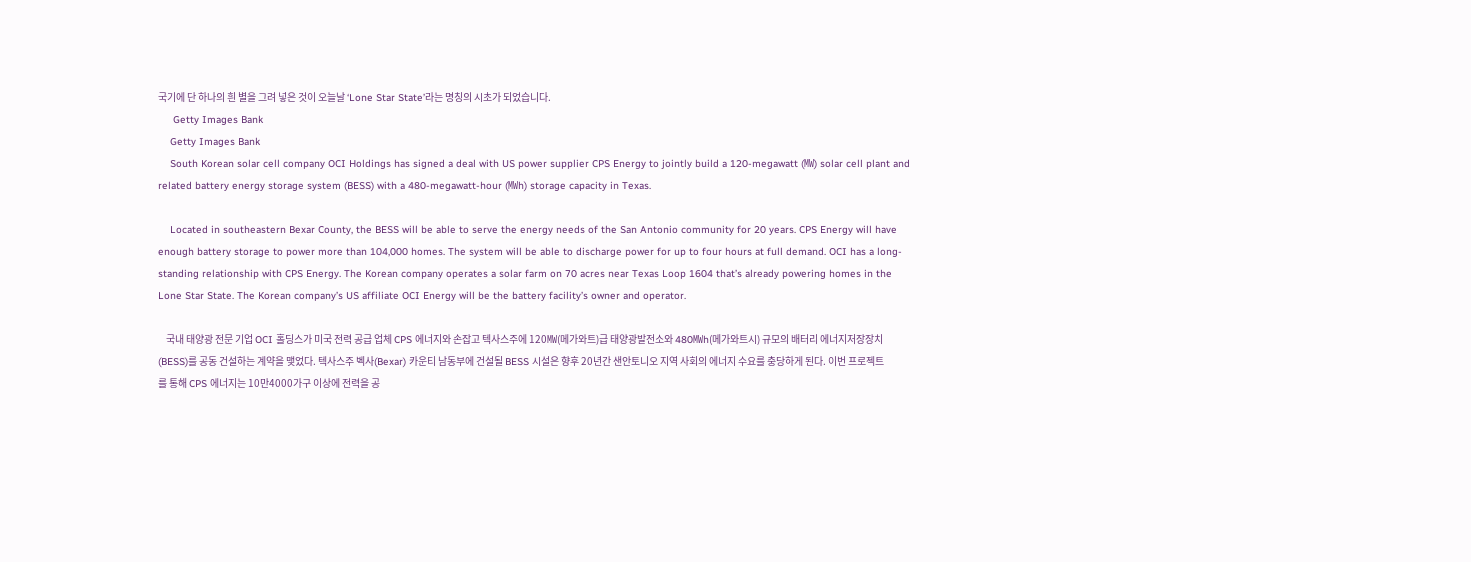국기에 단 하나의 흰 별을 그려 넣은 것이 오늘날 ‘Lone Star State’라는 명칭의 시초가 되었습니다.
     Getty Images Bank
    Getty Images Bank
    South Korean solar cell company OCI Holdings has signed a deal with US power supplier CPS Energy to jointly build a 120-megawatt (㎿) solar cell plant and related battery energy storage system (BESS) with a 480-megawatt-hour (㎿h) storage capacity in Texas.

    Located in southeastern Bexar County, the BESS will be able to serve the energy needs of the San Antonio community for 20 years. CPS Energy will have enough battery storage to power more than 104,000 homes. The system will be able to discharge power for up to four hours at full demand. OCI has a long-standing relationship with CPS Energy. The Korean company operates a solar farm on 70 acres near Texas Loop 1604 that’s already powering homes in the Lone Star State. The Korean company’s US affiliate OCI Energy will be the battery facility’s owner and operator.

    국내 태양광 전문 기업 OCI 홀딩스가 미국 전력 공급 업체 CPS 에너지와 손잡고 텍사스주에 120㎿(메가와트)급 태양광발전소와 480㎿h(메가와트시) 규모의 배터리 에너지저장장치(BESS)를 공동 건설하는 계약을 맺었다. 텍사스주 벡사(Bexar) 카운티 남동부에 건설될 BESS 시설은 향후 20년간 샌안토니오 지역 사회의 에너지 수요를 충당하게 된다. 이번 프로젝트를 통해 CPS 에너지는 10만4000가구 이상에 전력을 공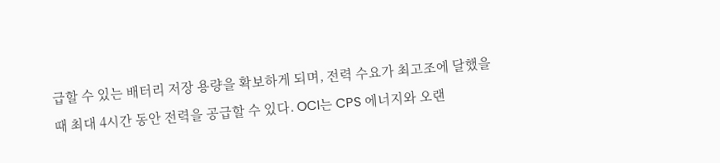급할 수 있는 배터리 저장 용량을 확보하게 되며, 전력 수요가 최고조에 달했을 때 최대 4시간 동안 전력을 공급할 수 있다. OCI는 CPS 에너지와 오랜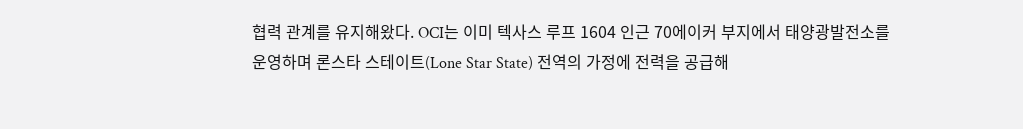협력 관계를 유지해왔다. OCI는 이미 텍사스 루프 1604 인근 70에이커 부지에서 태양광발전소를 운영하며 론스타 스테이트(Lone Star State) 전역의 가정에 전력을 공급해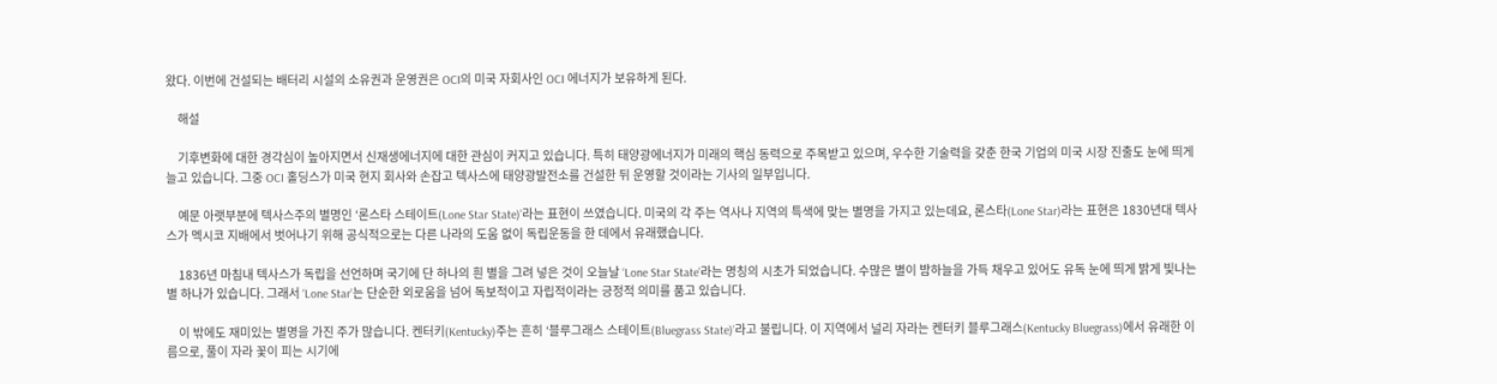왔다. 이번에 건설되는 배터리 시설의 소유권과 운영권은 OCI의 미국 자회사인 OCI 에너지가 보유하게 된다.

    해설

    기후변화에 대한 경각심이 높아지면서 신재생에너지에 대한 관심이 커지고 있습니다. 특히 태양광에너지가 미래의 핵심 동력으로 주목받고 있으며, 우수한 기술력을 갖춘 한국 기업의 미국 시장 진출도 눈에 띄게 늘고 있습니다. 그중 OCI 홀딩스가 미국 현지 회사와 손잡고 텍사스에 태양광발전소를 건설한 뒤 운영할 것이라는 기사의 일부입니다.

    예문 아랫부분에 텍사스주의 별명인 ‘론스타 스테이트(Lone Star State)’라는 표현이 쓰였습니다. 미국의 각 주는 역사나 지역의 특색에 맞는 별명을 가지고 있는데요, 론스타(Lone Star)라는 표현은 1830년대 텍사스가 멕시코 지배에서 벗어나기 위해 공식적으로는 다른 나라의 도움 없이 독립운동을 한 데에서 유래했습니다.

    1836년 마침내 텍사스가 독립을 선언하며 국기에 단 하나의 흰 별을 그려 넣은 것이 오늘날 ‘Lone Star State’라는 명칭의 시초가 되었습니다. 수많은 별이 밤하늘을 가득 채우고 있어도 유독 눈에 띄게 밝게 빛나는 별 하나가 있습니다. 그래서 ‘Lone Star’는 단순한 외로움을 넘어 독보적이고 자립적이라는 긍정적 의미를 품고 있습니다.

    이 밖에도 재미있는 별명을 가진 주가 많습니다. 켄터키(Kentucky)주는 흔히 ‘블루그래스 스테이트(Bluegrass State)’라고 불립니다. 이 지역에서 널리 자라는 켄터키 블루그래스(Kentucky Bluegrass)에서 유래한 이름으로, 풀이 자라 꽃이 피는 시기에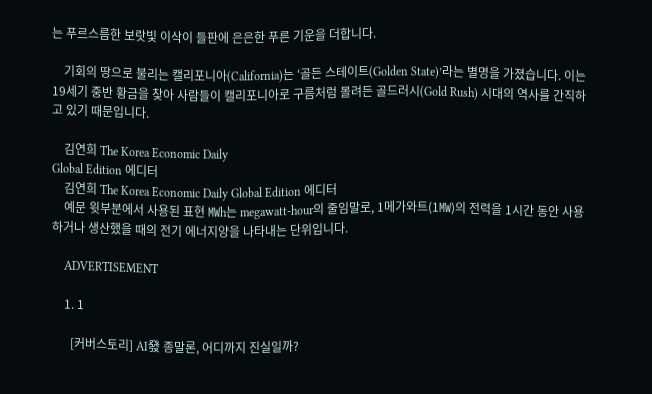는 푸르스름한 보랏빛 이삭이 들판에 은은한 푸른 기운을 더합니다.

    기회의 땅으로 불리는 캘리포니아(California)는 ‘골든 스테이트(Golden State)’라는 별명을 가졌습니다. 이는 19세기 중반 황금을 찾아 사람들이 캘리포니아로 구름처럼 몰려든 골드러시(Gold Rush) 시대의 역사를 간직하고 있기 때문입니다.

    김연희 The Korea Economic Daily
Global Edition 에디터
    김연희 The Korea Economic Daily Global Edition 에디터
    예문 윗부분에서 사용된 표현 ㎿h는 megawatt-hour의 줄임말로, 1메가와트(1㎿)의 전력을 1시간 동안 사용하거나 생산했을 때의 전기 에너지양을 나타내는 단위입니다.

    ADVERTISEMENT

    1. 1

      [커버스토리] AI發 종말론, 어디까지 진실일까?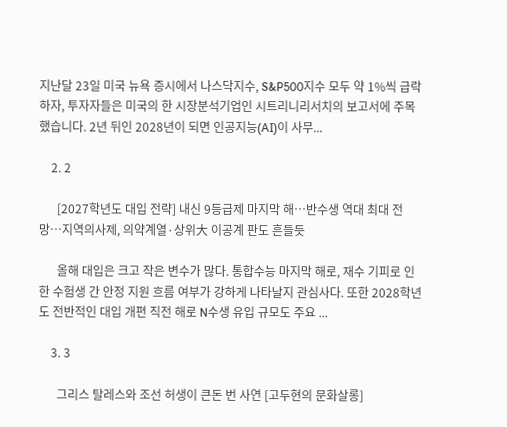지난달 23일 미국 뉴욕 증시에서 나스닥지수, S&P500지수 모두 약 1%씩 급락하자, 투자자들은 미국의 한 시장분석기업인 시트리니리서치의 보고서에 주목했습니다. 2년 뒤인 2028년이 되면 인공지능(AI)이 사무...

    2. 2

      [2027학년도 대입 전략] 내신 9등급제 마지막 해…반수생 역대 최대 전망…지역의사제, 의약계열·상위大 이공계 판도 흔들듯

      올해 대입은 크고 작은 변수가 많다. 통합수능 마지막 해로, 재수 기피로 인한 수험생 간 안정 지원 흐름 여부가 강하게 나타날지 관심사다. 또한 2028학년도 전반적인 대입 개편 직전 해로 N수생 유입 규모도 주요 ...

    3. 3

      그리스 탈레스와 조선 허생이 큰돈 번 사연 [고두현의 문화살롱]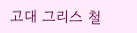고대 그리스 철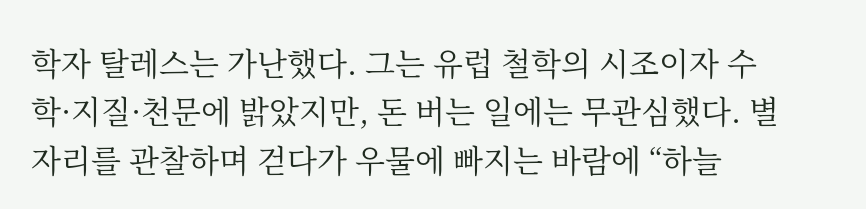학자 탈레스는 가난했다. 그는 유럽 철학의 시조이자 수학·지질·천문에 밝았지만, 돈 버는 일에는 무관심했다. 별자리를 관찰하며 걷다가 우물에 빠지는 바람에 “하늘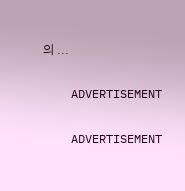의 ...

    ADVERTISEMENT

    ADVERTISEMENT